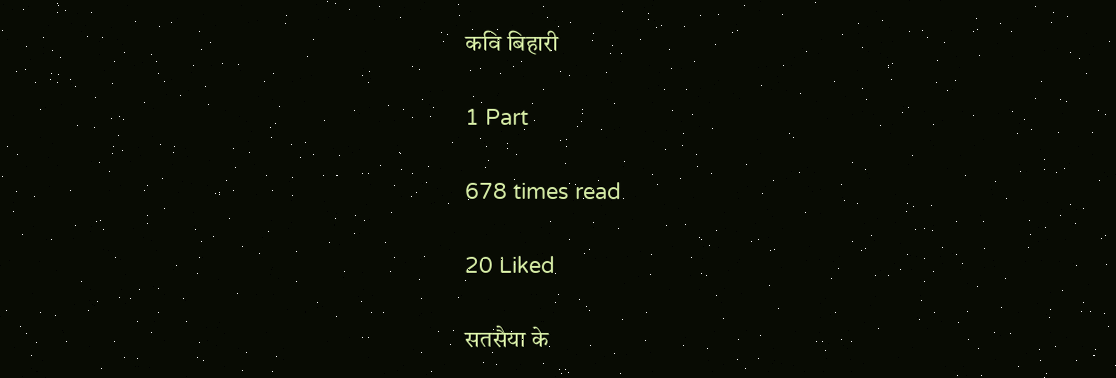कवि बिहारी

1 Part

678 times read

20 Liked

सतसैया के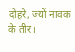दोहरे, ज्यों नावक के तीर।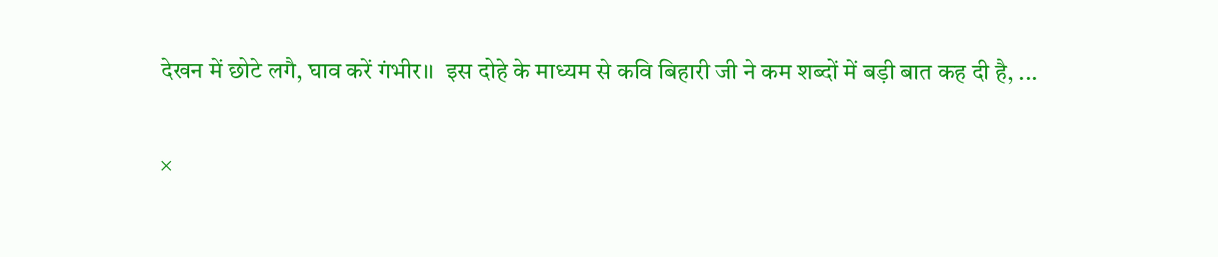देखन में छोटे लगै, घाव करें गंभीर।।  इस दोहे के माध्यम से कवि बिहारी जी ने कम शब्दों में बड़ी बात कह दी है, ...

×